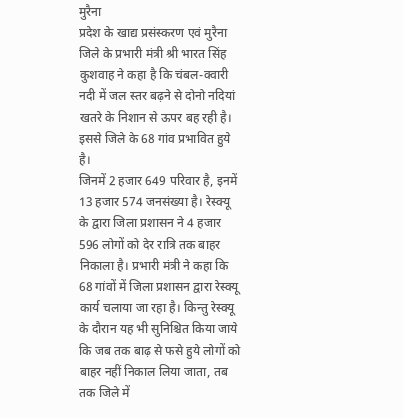मुरैना
प्रदेश के खाद्य प्रसंस्करण एवं मुरैना जिले के प्रभारी मंत्री श्री भारत सिंह कुशवाह ने कहा है कि चंबल-क्वारी नदी में जल स्तर बढ़ने से दोनो नदियां खतरे के निशान से ऊपर बह रही है। इससे जिले के 68 गांव प्रभावित हुये है।
जिनमें 2 हजार 649 परिवार है, इनमें 13 हजार 574 जनसंख्या है। रेस्क्यू के द्वारा जिला प्रशासन ने 4 हजार 596 लोगों को देर रात्रि तक बाहर निकाला है। प्रभारी मंत्री ने कहा कि 68 गांवों में जिला प्रशासन द्वारा रेस्क्यू कार्य चलाया जा रहा है। किन्तु रेस्क्यू के दौरान यह भी सुनिश्चित किया जाये कि जब तक बाढ़ से फसे हुये लोगों को बाहर नहीं निकाल लिया जाता, तब तक जिले में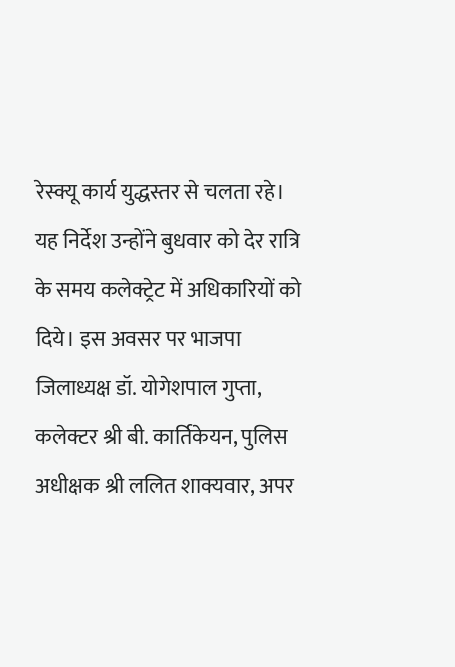रेस्क्यू कार्य युद्धस्तर से चलता रहे। यह निर्देश उन्होंने बुधवार को देर रात्रि के समय कलेक्ट्रेट में अधिकारियों को दिये। इस अवसर पर भाजपा जिलाध्यक्ष डॉ. योगेशपाल गुप्ता, कलेक्टर श्री बी. कार्तिकेयन, पुलिस अधीक्षक श्री ललित शाक्यवार, अपर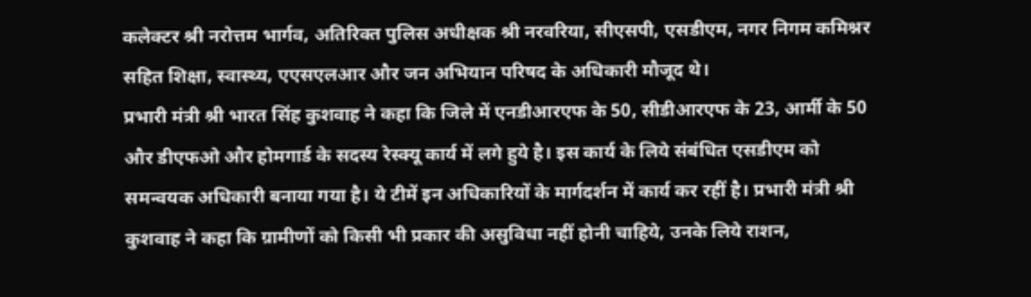कलेक्टर श्री नरोत्तम भार्गव, अतिरिक्त पुलिस अधीक्षक श्री नरवरिया, सीएसपी, एसडीएम, नगर निगम कमिश्नर सहित शिक्षा, स्वास्थ्य, एएसएलआर और जन अभियान परिषद के अधिकारी मौजूद थे।
प्रभारी मंत्री श्री भारत सिंह कुशवाह ने कहा कि जिले में एनडीआरएफ के 50, सीडीआरएफ के 23, आर्मी के 50 और डीएफओ और होमगार्ड के सदस्य रेस्क्यू कार्य में लगे हुये है। इस कार्य के लिये संबंधित एसडीएम को समन्वयक अधिकारी बनाया गया है। ये टीमें इन अधिकारियों के मार्गदर्शन में कार्य कर रहीं है। प्रभारी मंत्री श्री कुशवाह ने कहा कि ग्रामीणों को किसी भी प्रकार की असुविधा नहीं होनी चाहिये, उनके लिये राशन,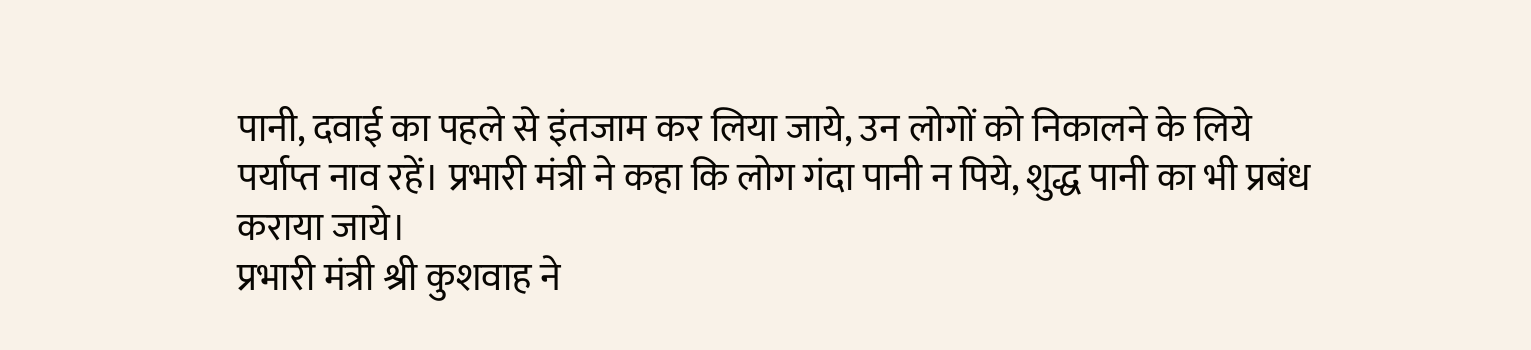पानी, दवाई का पहले से इंतजाम कर लिया जाये, उन लोगों को निकालने के लिये पर्याप्त नाव रहें। प्रभारी मंत्री ने कहा कि लोग गंदा पानी न पिये, शुद्ध पानी का भी प्रबंध कराया जाये।
प्रभारी मंत्री श्री कुशवाह ने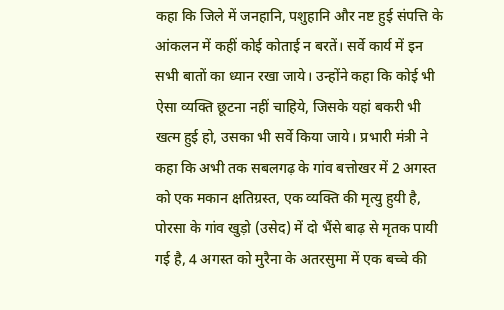कहा कि जिले में जनहानि, पशुहानि और नष्ट हुई संपत्ति के आंकलन में कहीं कोई कोताई न बरतें। सर्वे कार्य में इन सभी बातों का ध्यान रखा जाये। उन्होंने कहा कि कोई भी ऐसा व्यक्ति छूटना नहीं चाहिये, जिसके यहां बकरी भी खत्म हुई हो, उसका भी सर्वे किया जाये। प्रभारी मंत्री ने कहा कि अभी तक सबलगढ़ के गांव बत्तोखर में 2 अगस्त को एक मकान क्षतिग्रस्त, एक व्यक्ति की मृत्यु हुयी है, पोरसा के गांव खुड़ो (उसेद) में दो भैंसे बाढ़ से मृतक पायी गई है, 4 अगस्त को मुरैना के अतरसुमा में एक बच्चे की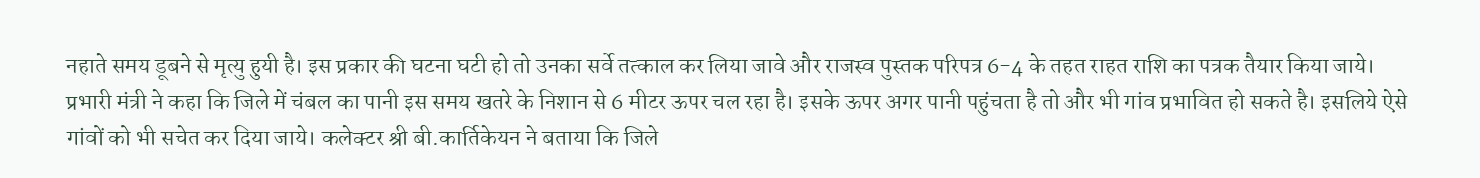नहाते समय डूबने से मृत्यु हुयी है। इस प्रकार की घटना घटी हो तो उनका सर्वे तत्काल कर लिया जावे और राजस्व पुस्तक परिपत्र 6-4 के तहत राहत राशि का पत्रक तैयार किया जाये। प्रभारी मंत्री ने कहा कि जिले में चंबल का पानी इस समय खतरे के निशान से 6 मीटर ऊपर चल रहा है। इसके ऊपर अगर पानी पहुंचता है तो और भी गांव प्रभावित हो सकते है। इसलिये ऐसे गांवों को भी सचेत कर दिया जाये। कलेक्टर श्री बी.कार्तिकेयन ने बताया कि जिले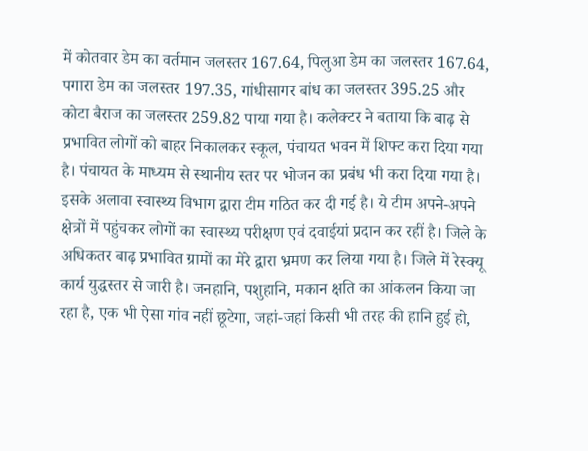में कोतवार डेम का वर्तमान जलस्तर 167.64, पिलुआ डेम का जलस्तर 167.64, पगारा डेम का जलस्तर 197.35, गांधीसागर बांध का जलस्तर 395.25 और कोटा बैराज का जलस्तर 259.82 पाया गया है। कलेक्टर ने बताया कि बाढ़ से प्रभावित लोगों को बाहर निकालकर स्कूल, पंचायत भवन में शिफ्ट करा दिया गया है। पंचायत के माध्यम से स्थानीय स्तर पर भोजन का प्रबंध भी करा दिया गया है।
इसके अलावा स्वास्थ्य विभाग द्वारा टीम गठित कर दी गई है। ये टीम अपने-अपने क्षेत्रों में पहुंचकर लोगों का स्वास्थ्य परीक्षण एवं दवाईयां प्रदान कर रहीं है। जिले के अधिकतर बाढ़ प्रभावित ग्रामों का मेरे द्वारा भ्रमण कर लिया गया है। जिले में रेस्क्यू कार्य युद्धस्तर से जारी है। जनहानि, पशुहानि, मकान क्षति का आंकलन किया जा रहा है, एक भी ऐसा गांव नहीं छूटेगा, जहां-जहां किसी भी तरह की हानि हुई हो,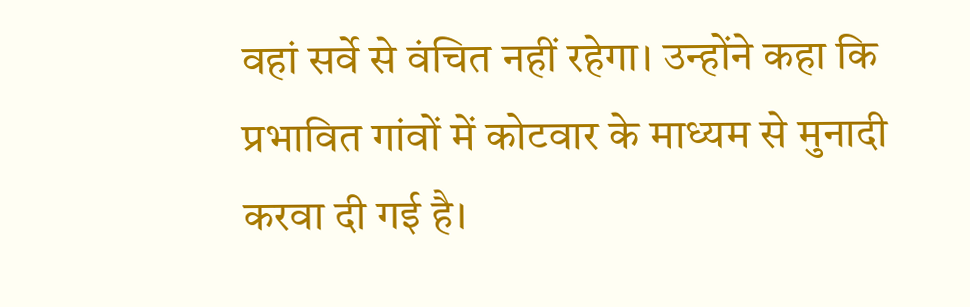वहां सर्वे से वंचित नहीं रहेगा। उन्होंने कहा कि प्रभावित गांवों में कोटवार के माध्यम से मुनादी करवा दी गई है।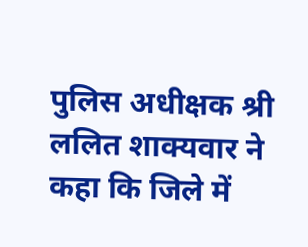पुलिस अधीक्षक श्री ललित शाक्यवार ने कहा कि जिले में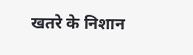खतरे के निशान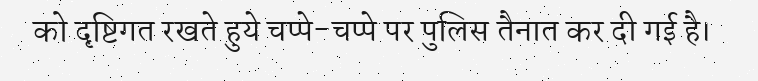को दृष्टिगत रखते हुये चप्पे-चप्पे पर पुलिस तैनात कर दी गई है।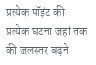प्रत्येक पॉइंट की प्रत्येक घटना जहां तक की जलस्तर बढ़ने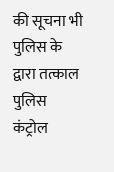की सूचना भी पुलिस के द्वारा तत्काल पुलिस कंट्रोल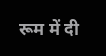रूम में दी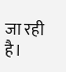जा रही है।